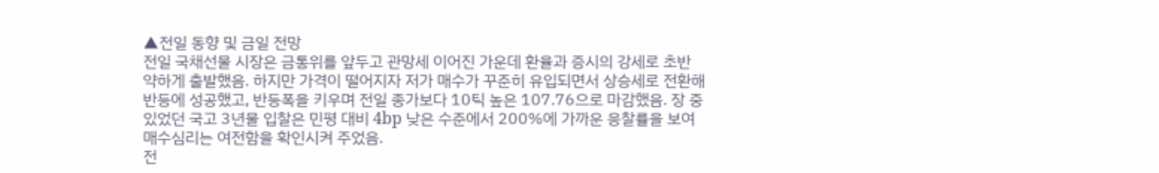▲전일 동향 및 금일 전망
전일 국채선물 시장은 금통위를 앞두고 관망세 이어진 가운데 환율과 증시의 강세로 초반 약하게 출발했음. 하지만 가격이 떨어지자 저가 매수가 꾸준히 유입되면서 상승세로 전환해 반등에 성공했고, 반등폭을 키우며 전일 종가보다 10틱 높은 107.76으로 마감했음. 장 중 있었던 국고 3년물 입찰은 민평 대비 4bp 낮은 수준에서 200%에 가까운 응찰률을 보여 매수심리는 여전함을 확인시켜 주었음.
전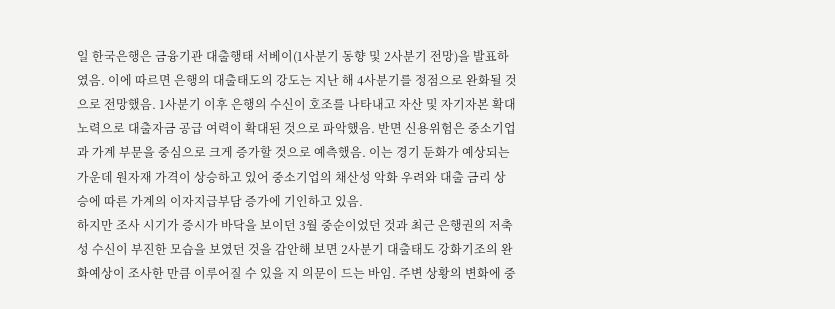일 한국은행은 금융기관 대출행태 서베이(1사분기 동향 및 2사분기 전망)을 발표하였음. 이에 따르면 은행의 대출태도의 강도는 지난 해 4사분기를 정점으로 완화될 것으로 전망했음. 1사분기 이후 은행의 수신이 호조를 나타내고 자산 및 자기자본 확대 노력으로 대출자금 공급 여력이 확대된 것으로 파악했음. 반면 신용위험은 중소기업과 가계 부문을 중심으로 크게 증가할 것으로 예측했음. 이는 경기 둔화가 예상되는 가운데 원자재 가격이 상승하고 있어 중소기업의 채산성 악화 우려와 대출 금리 상승에 따른 가계의 이자지급부담 증가에 기인하고 있음.
하지만 조사 시기가 증시가 바닥을 보이던 3월 중순이었던 것과 최근 은행권의 저축성 수신이 부진한 모습을 보였던 것을 감안해 보면 2사분기 대출태도 강화기조의 완화예상이 조사한 만큼 이루어질 수 있을 지 의문이 드는 바임. 주변 상황의 변화에 중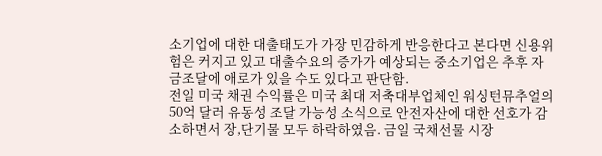소기업에 대한 대출태도가 가장 민감하게 반응한다고 본다면 신용위험은 커지고 있고 대출수요의 증가가 예상되는 중소기업은 추후 자금조달에 애로가 있을 수도 있다고 판단함.
전일 미국 채권 수익률은 미국 최대 저축대부업체인 워싱턴뮤추얼의 50억 달러 유동성 조달 가능성 소식으로 안전자산에 대한 선호가 감소하면서 장,단기물 모두 하락하였음. 금일 국채선물 시장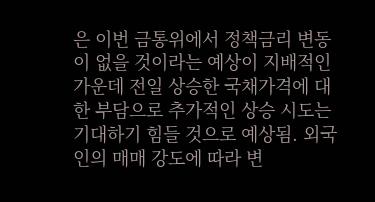은 이번 금통위에서 정책금리 변동이 없을 것이라는 예상이 지배적인 가운데 전일 상승한 국채가격에 대한 부담으로 추가적인 상승 시도는 기대하기 힘들 것으로 예상됨. 외국인의 매매 강도에 따라 변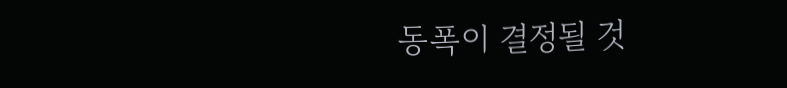동폭이 결정될 것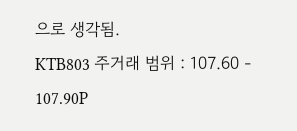으로 생각됨.
KTB803 주거래 범위 : 107.60 - 107.90P